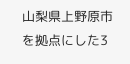山梨県上野原市を拠点にした3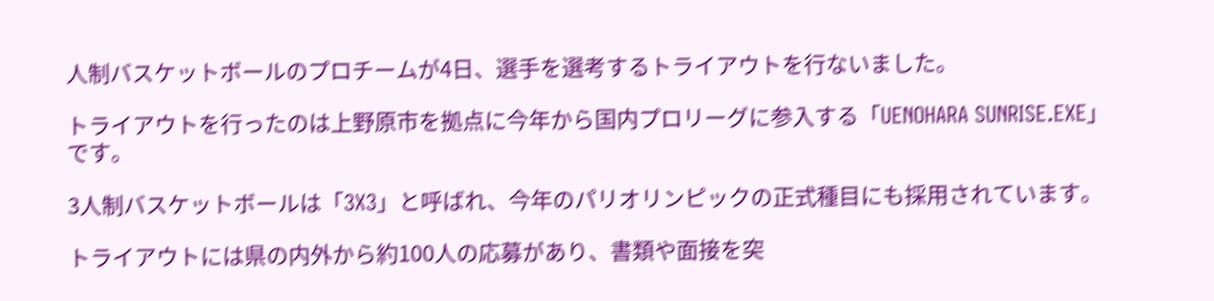人制バスケットボールのプロチームが4日、選手を選考するトライアウトを行ないました。

トライアウトを行ったのは上野原市を拠点に今年から国内プロリーグに参入する「UENOHARA SUNRISE.EXE」です。

3人制バスケットボールは「3X3」と呼ばれ、今年のパリオリンピックの正式種目にも採用されています。

トライアウトには県の内外から約100人の応募があり、書類や面接を突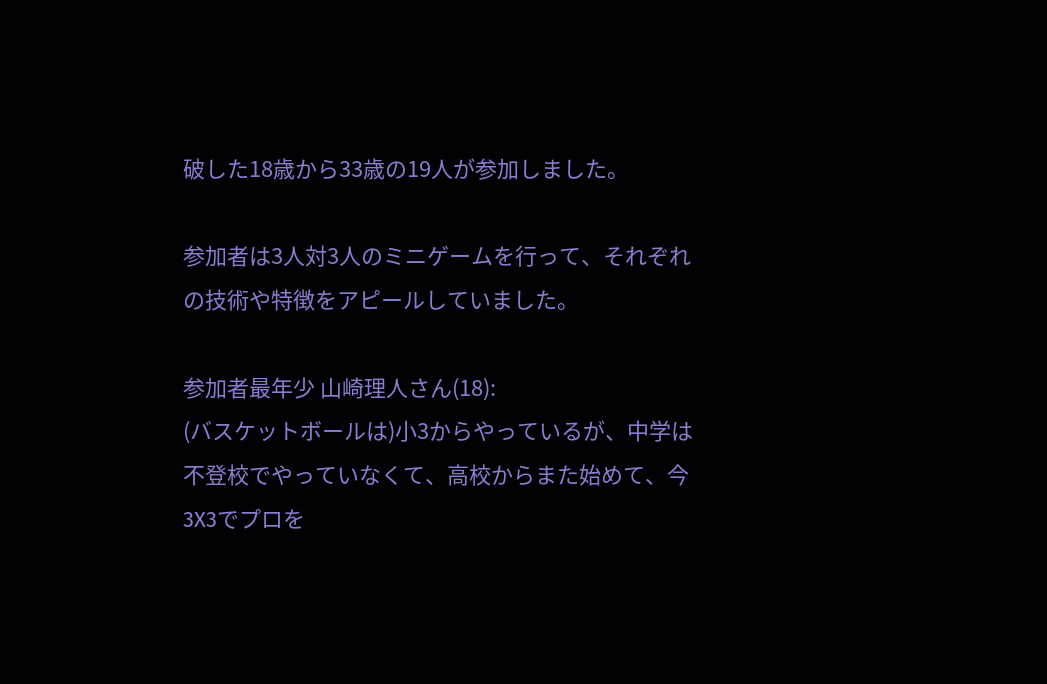破した18歳から33歳の19人が参加しました。

参加者は3人対3人のミニゲームを行って、それぞれの技術や特徴をアピールしていました。

参加者最年少 山崎理人さん(18):
(バスケットボールは)小3からやっているが、中学は不登校でやっていなくて、高校からまた始めて、今3X3でプロを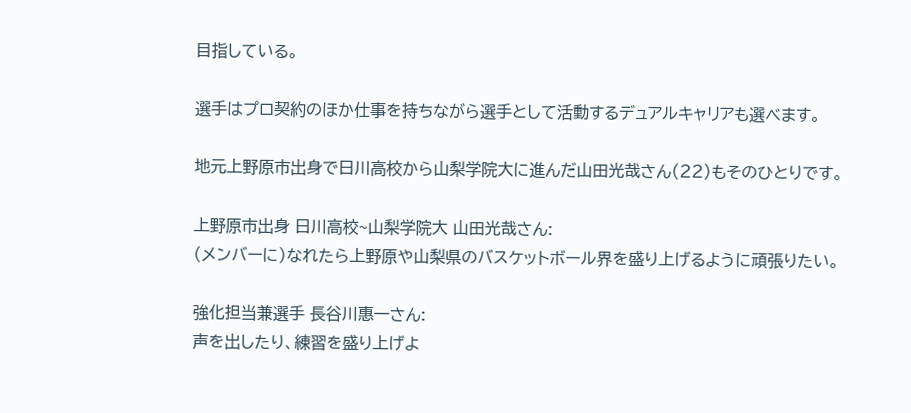目指している。

選手はプロ契約のほか仕事を持ちながら選手として活動するデュアルキャリアも選べます。

地元上野原市出身で日川高校から山梨学院大に進んだ山田光哉さん(22)もそのひとりです。

上野原市出身 日川高校~山梨学院大 山田光哉さん:
(メンバーに)なれたら上野原や山梨県のバスケットボール界を盛り上げるように頑張りたい。

強化担当兼選手 長谷川惠一さん:
声を出したり、練習を盛り上げよ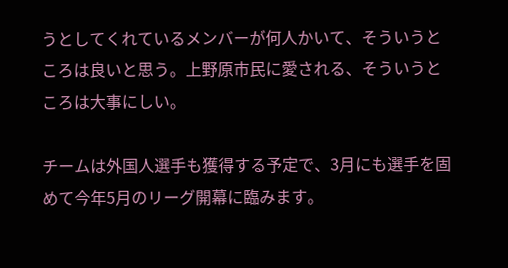うとしてくれているメンバーが何人かいて、そういうところは良いと思う。上野原市民に愛される、そういうところは大事にしい。

チームは外国人選手も獲得する予定で、3月にも選手を固めて今年5月のリーグ開幕に臨みます。